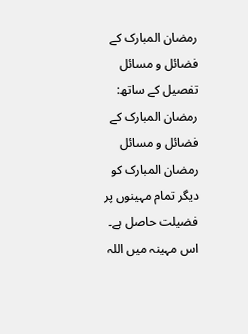رمضان المبارک کے فضائل و مسائل تفصیل کے ساتھ:
رمضان المبارک کے فضائل و مسائل
رمضان المبارک کو دیگر تمام مہینوں پر فضیلت حاصل ہے۔ اس مہینہ میں اللہ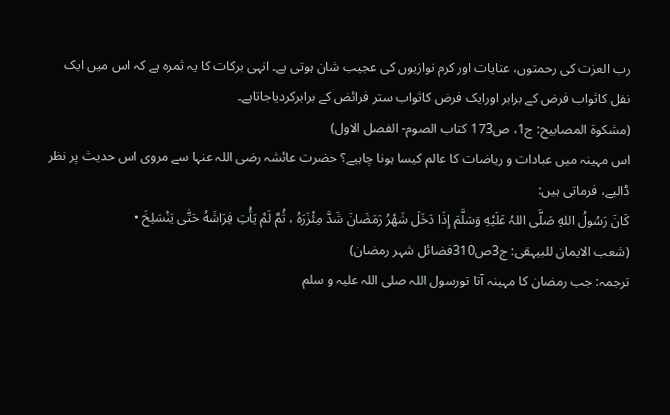رب العزت کی رحمتوں، عنایات اور کرم نوازیوں کی عجیب شان ہوتی ہے۔ انہی برکات کا یہ ثمرہ ہے کہ اس میں ایک نفل کاثواب فرض کے برابر اورایک فرض کاثواب ستر فرائض کے برابرکردیاجاتاہے۔
(مشکوۃ المصابیح: ج1، ص173 کتاب الصوم- الفصل الاول)
اس مہینہ میں عبادات و ریاضات کا عالم کیسا ہونا چاہیے؟ حضرت عائشہ رضی اللہ عنہا سے مروی اس حدیث پر نظر ڈالیے، فرماتی ہیں:
كَانَ رَسُولُ اللهِ صَلَّى اللہُ عَلَيْهِ وَسَلَّمَ إِذَا دَخَلَ شَهْرُ رَمَضَانَ شَدَّ مِئْزَرَهُ ، ثُمَّ لَمْ يَأْتِ فِرَاشَهُ حَتّٰى يَنْسَلِخَ •
(شعب الایمان للبیہقی: ج3ص310فضائل شہر رمضان)
ترجمہ: جب رمضان کا مہینہ آتا تورسول اللہ صلی اللہ علیہ و سلم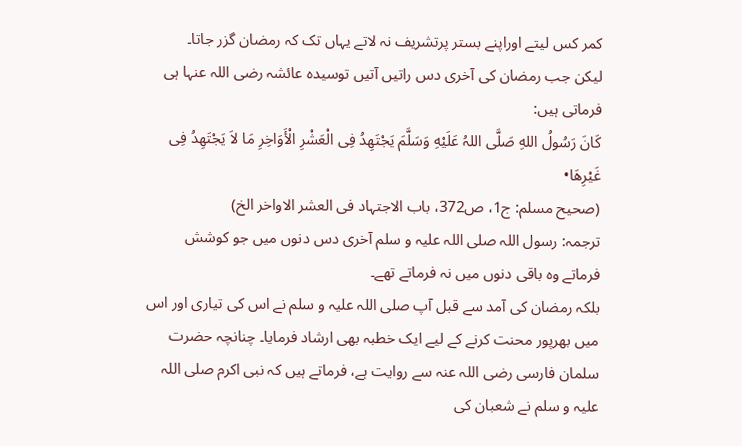کمر کس لیتے اوراپنے بستر پرتشریف نہ لاتے یہاں تک کہ رمضان گزر جاتا۔
لیکن جب رمضان کی آخری دس راتیں آتیں توسیدہ عائشہ رضی اللہ عنہا ہی فرماتی ہیں:
كَانَ رَسُولُ اللهِ صَلَّى اللہُ عَلَيْهِ وَسَلَّمَ يَجْتَهِدُ فِى الْعَشْرِ الْأَوَاخِرِ مَا لاَ يَجْتَهِدُ فِى غَيْرِهَا•
(صحیح مسلم: ج1، ص372، باب الاجتہاد فی العشر الاواخر الخ)
ترجمہ: رسول اللہ صلی اللہ علیہ و سلم آخری دس دنوں میں جو کوشش فرماتے وہ باقی دنوں میں نہ فرماتے تھے۔
بلکہ رمضان کی آمد سے قبل آپ صلی اللہ علیہ و سلم نے اس کی تیاری اور اس میں بھرپور محنت کرنے کے لیے ایک خطبہ بھی ارشاد فرمایا۔ چنانچہ حضرت سلمان فارسی رضی اللہ عنہ سے روایت ہے، فرماتے ہیں کہ نبی اکرم صلی اللہ علیہ و سلم نے شعبان کی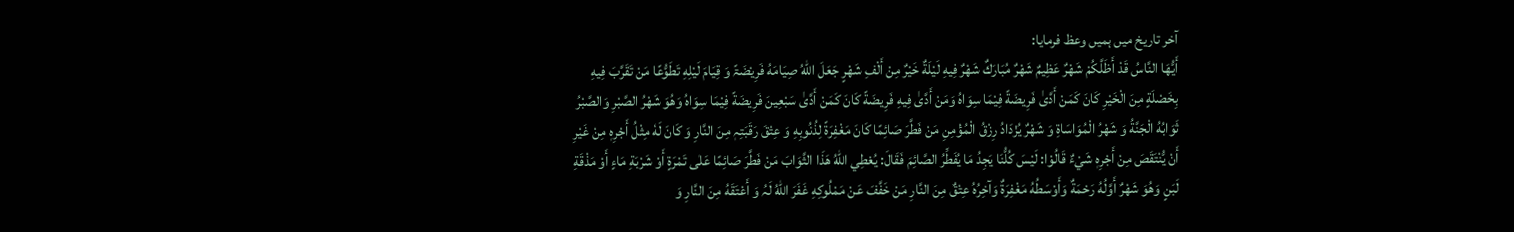آخر تاریخ میں ہمیں وعظ فرمایا:
أَيُّهَا النَّاسُ قَدْ أَظَلَّكُمْ شَهْرٌ عَظِيمٌ شَهْرٌ مُبَارَكٌ شَهْرٌ فِيهِ لَيْلَةٌ خَيْرٌ مِنْ أَلْفِ شَهْرٍ جَعَلَ اللّهُ صِيَامَهُ فَرِیْضَۃً وَ قِيَامَ لَيْلِهِ تَطَوُّعًا مَنْ تَقَرَّبَ فِيهِ بِخَصْلَةٍ مِنَ الْخَيْرِ كَانَ كَمَنْ أَدَّىٰ فَرِيضَةً فِیْمَا سِوَاهُ وَمَنْ أَدَّىٰ فِيهِ فَرِيضَةً كَانَ كَمَنْ أَدَّىٰ سَبْعِينَ فَرِيضَةً فِیْمَا سِوَاهُ وَهُوَ شَهْرُ الصَّبْرِ وَالصَّبْرُ ثَوَابُهُ الْجَنَّةُ وَ شَهْرُ الْمُوَاسَاةِ وَ شَهْرٌ يُزْدَادُ رِزْقُ الْمُؤْمِنِ مَنْ فَطَّرَ صَائِمًا كَانَ مَغْفِرَةً لِذُنُوبِهِ وَ عِتْقَ رَقَبَتِہٖ مِنَ النَّارِ وَ كَانَ لَهٗ مِثْلُ أَجْرِهٖ مِنْ غَيْرِ أَنْ يُّنْتَقَصَ مِنْ أَجْرِهٖ شَيْءٌ قَالُوْا: لَيْسَ كُلُّنَا يَجِدُ مَا يُفَطِّرُ الصَّائِمَ فَقَالَ: يُعْطِي اللّهُ هَذَا الثَّوَابَ مَنْ فَطَّرَ صَائِمًا عَلٰى تَمْرَةٍ أَوْ شَرْبَةِ مَاءٍ أَوْ مَذْقَةِ لَبَنٍ وَهُوَ شَهْرٌ أَوَّلُهُ رَحْمَةٌ وَأَوْسَطُهُ مَغْفِرَةٌ وَآخِرُهُ عِتْقٌ مِنَ النَّارِ مَنْ خَفَّفَ عَنْ مَمْلُوكِهِ غَفَرَ اللّهُ لَہُ وَ أَعْتَقَهُ مِنَ النَّارِ وَ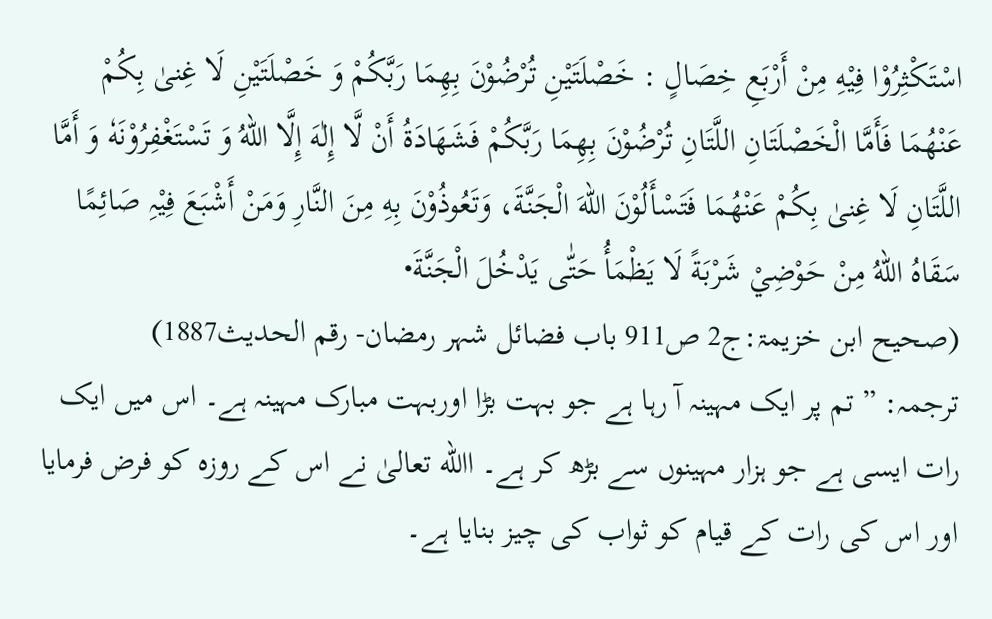اسْتَكْثِرُوْا فِيْهِ مِنْ أَرْبَعِ خِصَالٍ : خَصْلَتَيْنِ تُرْضُوْنَ بِهِمَا رَبَّكُمْ وَ خَصْلَتَيْنِ لَا غِنىٰ بِكُمْ عَنْهُمَا فَأَمَّا الْخَصْلَتَانِ اللَّتَانِ تُرْضُوْنَ بِهِمَا رَبَّكُمْ فَشَهَادَةُ أَنْ لَّا إِلٰهَ إِلَّا اللّهُ وَ تَسْتَغْفِرُوْنَهٗ وَ أَمَّا اللَّتَانِ لَا غِنىٰ بِكُمْ عَنْهُمَا فَتَسْأَلُوْنَ اللهَ الْجَنَّةَ، وَتَعُوذُوْنَ بِهِ مِنَ النَّارِ وَمَنْ أَشْبَعَ فِیْہِ صَائِمًا سَقَاهُ اللّهُ مِنْ حَوْضِيْ شَرْبَةً لَا يَظْمَأُ حَتّٰى يَدْخُلَ الْجَنَّةَ•
(صحیح ابن خزیمۃ:ج2 ص911 باب فضائل شہر رمضان- رقم الحدیث1887)
ترجمہ: ” تم پر ایک مہینہ آ رہا ہے جو بہت بڑا اوربہت مبارک مہینہ ہے۔ اس میں ایک رات ایسی ہے جو ہزار مہینوں سے بڑھ کر ہے۔ االله تعالیٰ نے اس کے روزہ کو فرض فرمایا اور اس کی رات کے قیام کو ثواب کی چیز بنایا ہے۔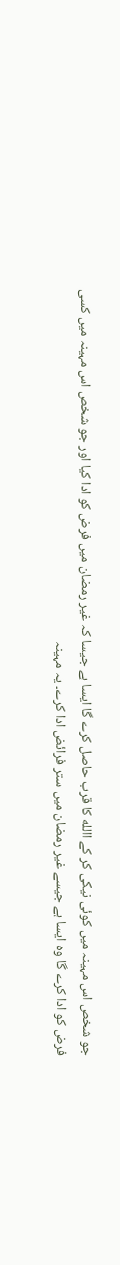جو شخص اس مہینہ میں کوئی نیکی کر کے االله کا قرب حاصل کرے گا ایسا ہے جیسا کہ غیر رمضان میں فرض کو ادا کیا اور جو شخص اس مہینہ میں کسی فرض کو ادا کرے گا وہ ایسا ہے جیسے غیر رمضان میں ستر فرائض ادا کرے۔ یہ مہینہ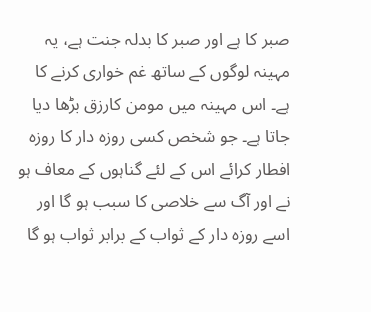صبر کا ہے اور صبر کا بدلہ جنت ہے، یہ مہینہ لوگوں کے ساتھ غم خواری کرنے کا ہے۔ اس مہینہ میں مومن کارزق بڑھا دیا جاتا ہے۔ جو شخص کسی روزہ دار کا روزہ افطار کرائے اس کے لئے گناہوں کے معاف ہو نے اور آگ سے خلاصی کا سبب ہو گا اور اسے روزہ دار کے ثواب کے برابر ثواب ہو گا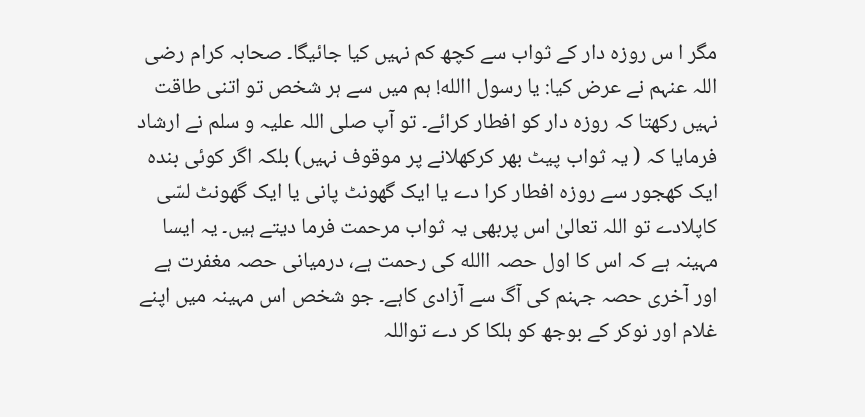مگر ا س روزہ دار کے ثواب سے کچھ کم نہیں کیا جائیگا۔ صحابہ کرام رضی اللہ عنہم نے عرض کیا: یا رسول االله! ہم میں سے ہر شخص تو اتنی طاقت نہیں رکھتا کہ روزہ دار کو افطار کرائے۔ تو آپ صلی اللہ علیہ و سلم نے ارشاد فرمایا کہ ( یہ ثواب پیٹ بھر کرکھلانے پر موقوف نہیں) بلکہ اگر کوئی بندہ ایک کھجور سے روزہ افطار کرا دے یا ایک گھونٹ پانی یا ایک گھونٹ لسّی کاپلادے تو اللہ تعالیٰ اس پربھی یہ ثواب مرحمت فرما دیتے ہیں۔ یہ ایسا مہینہ ہے کہ اس کا اول حصہ االله کی رحمت ہے، درمیانی حصہ مغفرت ہے اور آخری حصہ جہنم کی آگ سے آزادی کاہے۔ جو شخص اس مہینہ میں اپنے غلام اور نوکر کے بوجھ کو ہلکا کر دے تواللہ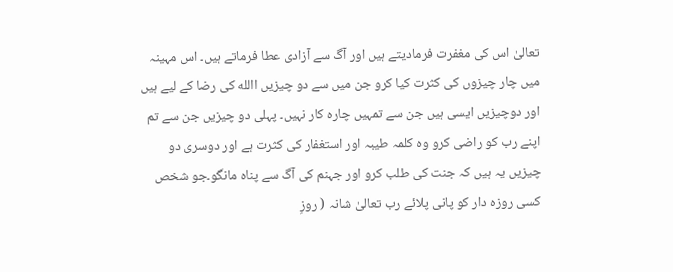تعالیٰ اس کی مغفرت فرمادیتے ہیں اور آگ سے آزادی عطا فرماتے ہیں۔ اس مہینہ میں چار چیزوں کی کثرت کیا کرو جن میں سے دو چیزیں االله کی رضا کے لیے ہیں اور دوچیزیں ایسی ہیں جن سے تمہیں چارہ کار نہیں۔ پہلی دو چیزیں جن سے تم اپنے رب کو راضی کرو وہ کلمہ طیبہ اور استغفار کی کثرت ہے اور دوسری دو چیزیں یہ ہیں کہ جنت کی طلب کرو اور جہنم کی آگ سے پناہ مانگو۔جو شخص کسی روزہ دار کو پانی پلائے رب تعالیٰ شانہ ( روزِ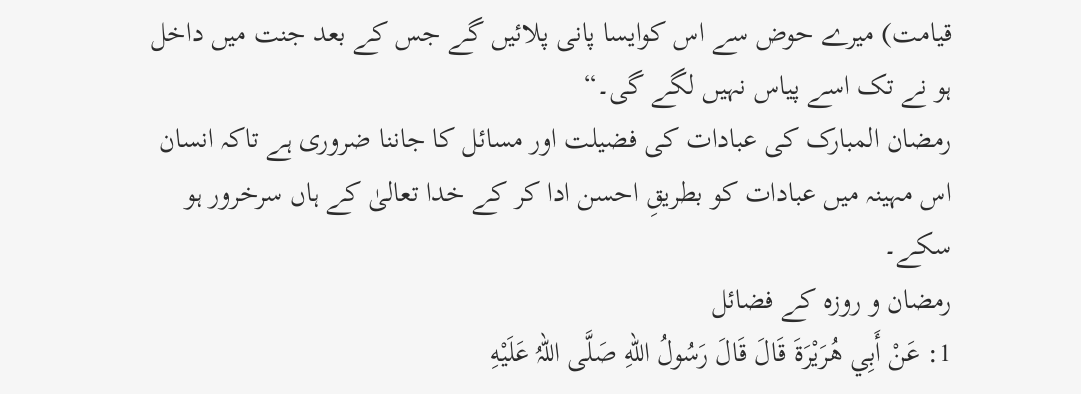قیامت) میرے حوض سے اس کوایسا پانی پلائیں گے جس کے بعد جنت میں داخل ہو نے تک اسے پیاس نہیں لگے گی۔“
رمضان المبارک کی عبادات کی فضیلت اور مسائل کا جاننا ضروری ہے تاکہ انسان اس مہینہ میں عبادات کو بطریقِ احسن ادا کر کے خدا تعالیٰ کے ہاں سرخرور ہو سکے۔
رمضان و روزہ کے فضائل
1: عَنْ أَبِي هُرَيْرَةَ قَالَ قَالَ رَسُولُ اللهِ صَلَّى اللہُ عَلَيْهِ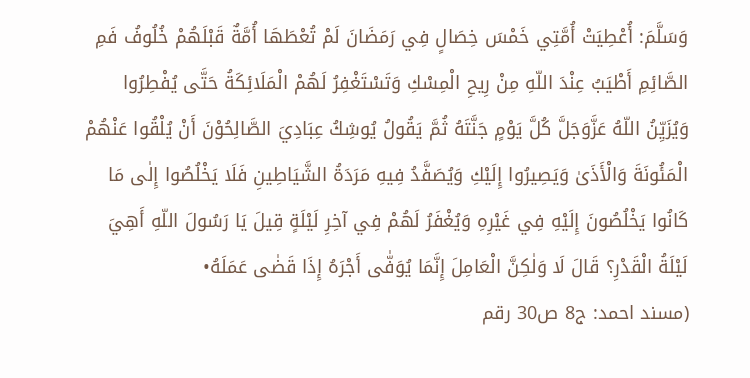وَسَلَّمَ: أُعْطِيَتْ أُمَّتِي خَمْسَ خِصَالٍ فِي رَمَضَانَ لَمْ تُعْطَهَا أُمَّةٌ قَبْلَهُمْ خُلُوفُ فَمِ الصَّائِمِ أَطْيَبُ عِنْدَ اللّهِ مِنْ رِيحِ الْمِسْكِ وَتَسْتَغْفِرُ لَهُمْ الْمَلَائِكَةُ حَتَّى يُفْطِرُوا وَيُزَيِّنُ اللّهُ عَزَّوَجَلَّ كُلَّ يَوْمٍ جَنَّتَهُ ثُمَّ يَقُولُ يُوشِكُ عِبَادِيَ الصَّالِحُوْنَ أَنْ يُلْقُوا عَنْهُمْ الْمَئُونَةَ وَالْأَذَىٰ وَيَصِيرُوا إِلَيْكِ وَيُصَفَّدُ فِيهِ مَرَدَةُ الشَّيَاطِينِ فَلَا يَخْلُصُوا إِلٰى مَا كَانُوا يَخْلُصُونَ إِلَيْهِ فِي غَيْرِهِ وَيُغْفَرُ لَهُمْ فِي آخِرِ لَيْلَةٍ قِيلَ يَا رَسُولَ اللّهِ أَهِيَ لَيْلَةُ الْقَدْرِ؟ قَالَ لَا وَلٰكِنَّ الْعَامِلَ إِنَّمَا يُوَفّٰى أَجْرَهُ إِذَا قَضٰى عَمَلَهُ•
(مسند احمد: ج8 ص30 رقم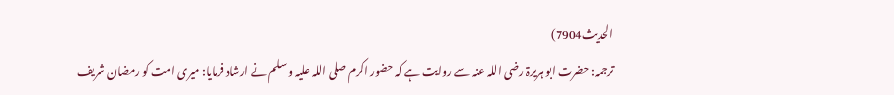الحدیث7904)
ترجمہ: حضرت ابو ہریرۃ رضی اللہ عنہ سے روایت ہے کہ حضور اکرم صلی اللہ علیہ و سلم نے ارشاد فرمایا: میری امت کو رمضان شریف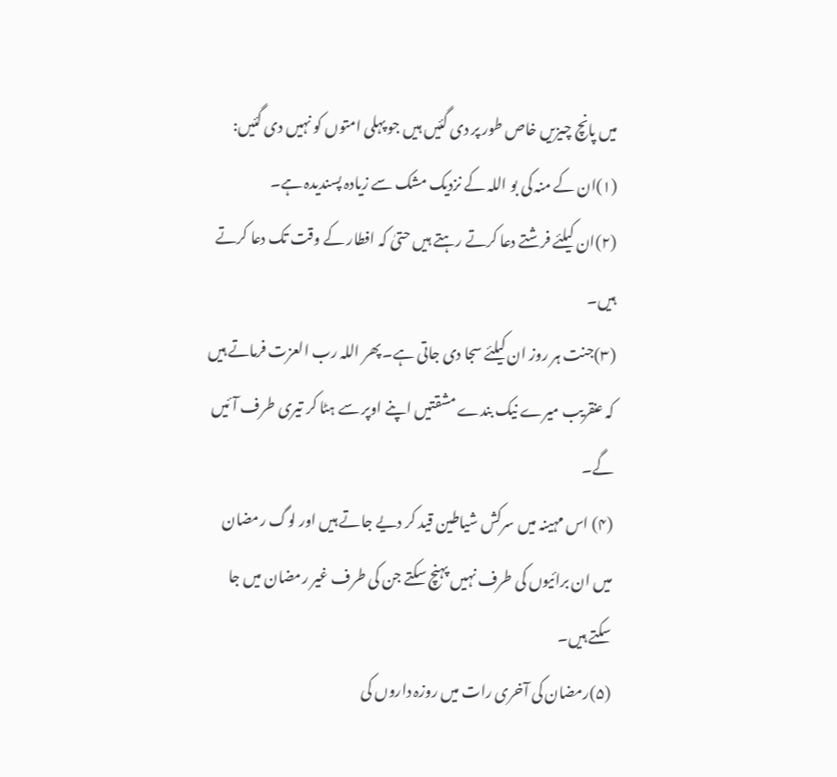میں پانچ چیزیں خاص طور پر دی گئیں ہیں جو پہلی امتوں کو نہیں دی گئیں:
(۱)ان کے منہ کی بو اللہ کے نزدیک مشک سے زیادہ پسندیدہ ہے۔
(۲)ان کیلئے فرشتے دعا کرتے رہتے ہیں حتیٰ کہ افطار کے وقت تک دعا کرتے ہیں۔
(۳)جنت ہر روز ان کیلئے سجا دی جاتی ہے۔ پھر اللہ رب العزت فرماتے ہیں کہ عنقریب میرے نیک بندے مشقتیں اپنے اوپر سے ہٹا کر تیری طرف آئیں گے۔
(۴) اس مہینہ میں سرکش شیاطین قید کر دیے جاتے ہیں اور لوگ رمضان میں ان برائیوں کی طرف نہیں پہنچ سکتے جن کی طرف غیر رمضان میں جا سکتے ہیں۔
(۵)رمضان کی آخری رات میں روزہ داروں کی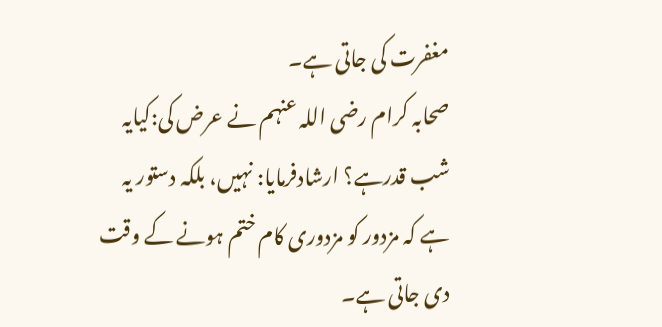مغفرت کی جاتی ہے۔
صحابہ کرام رضی اللہ عنہم نے عرض کی:کیایہ شب قدرہے؟ ارشادفرمایا: نہیں، بلکہ دستور یہ ہے کہ مزدور کو مزدوری کام ختم ہونے کے وقت دی جاتی ہے۔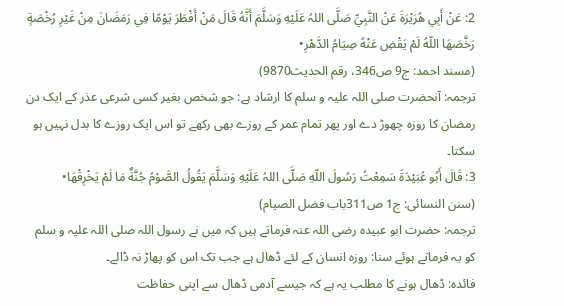2: عَنْ أَبِي هُرَيْرَةَ عَنْ النَّبِيِّ صَلَّى اللہُ عَلَيْهِ وَسَلَّمَ أَنَّهُ قَالَ مَنْ أَفْطَرَ يَوْمًا فِي رَمَضَانَ مِنْ غَيْرِ رُخْصَةٍ رَخَّصَهَا اللّهُ لَمْ يَقْضِ عَنْهُ صِيَامُ الدَّهْرِ•
(مسند احمد: ج9 ص346، رقم الحدیث9870)
ترجمہ: آنحضرت صلی اللہ علیہ و سلم کا ارشاد ہے: جو شخص بغیر کسی شرعی عذر کے ایک دن رمضان کا روزہ چھوڑ دے اور پھر تمام عمر کے روزے بھی رکھے تو اس ایک روزے کا بدل نہیں ہو سکتا۔
3: قَالَ أَبُو عُبَيْدَةَ سَمِعْتُ رَسُولَ اللّهِ صَلَّى اللہُ عَلَيْهِ وَسَلَّمَ يَقُولُ الصَّوْمُ جُنَّةٌ مَا لَمْ يَخْرِقْهَا•
(سنن النسائی: ج1 ص311باب فضل الصیام)
ترجمہ: حضرت ابو عبیدہ رضی اللہ عنہ فرماتے ہیں کہ میں نے رسول اللہ صلی اللہ علیہ و سلم کو یہ فرماتے ہوئے سنا: روزہ انسان کے لئے ڈھال ہے جب تک اس کو پھاڑ نہ ڈالے۔
فائدہ: ڈھال ہونے کا مطلب یہ ہے کہ جیسے آدمی ڈھال سے اپنی حفاظت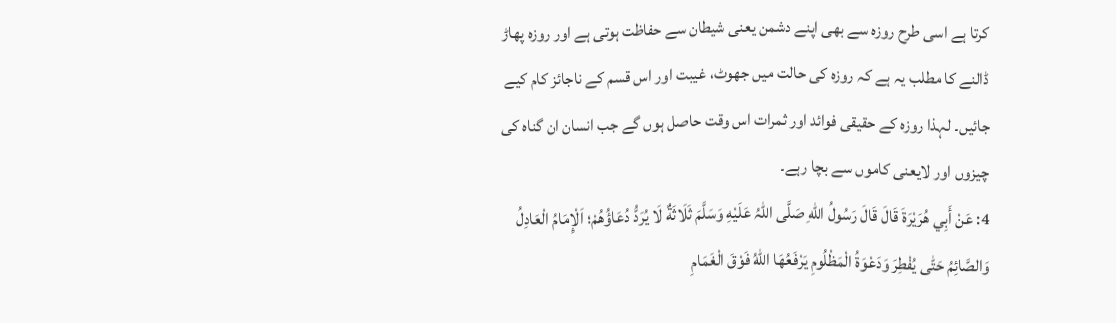کرتا ہے اسی طرح روزہ سے بھی اپنے دشمن یعنی شیطان سے حفاظت ہوتی ہے اور روزہ پھاڑ ڈالنے کا مطلب یہ ہے کہ روزہ کی حالت میں جھوٹ، غیبت اور اس قسم کے ناجائز کام کیے جائیں۔ لہذا روزہ کے حقیقی فوائد اور ثمرات اس وقت حاصل ہوں گے جب انسان ان گناہ کی چیزوں اور لایعنی کاموں سے بچا رہے۔
4: عَنْ أَبِي هُرَيْرَةَ قَالَ قَالَ رَسُولُ اللهِ صَلَّى اللہُ عَلَيْهِ وَسَلَّمَ ثَلَاثَةٌ لَا يُرَدُّ دُعَاؤُهُمْ؛ اَلْإِمَامُ الْعَادِلُ وَالصَّائِمُ حَتّٰى يُفْطِرَ وَدَعْوَةُ الْمَظْلُومِ يَرْفَعُهَا اللّهُ فَوْقَ الْغَمَامِ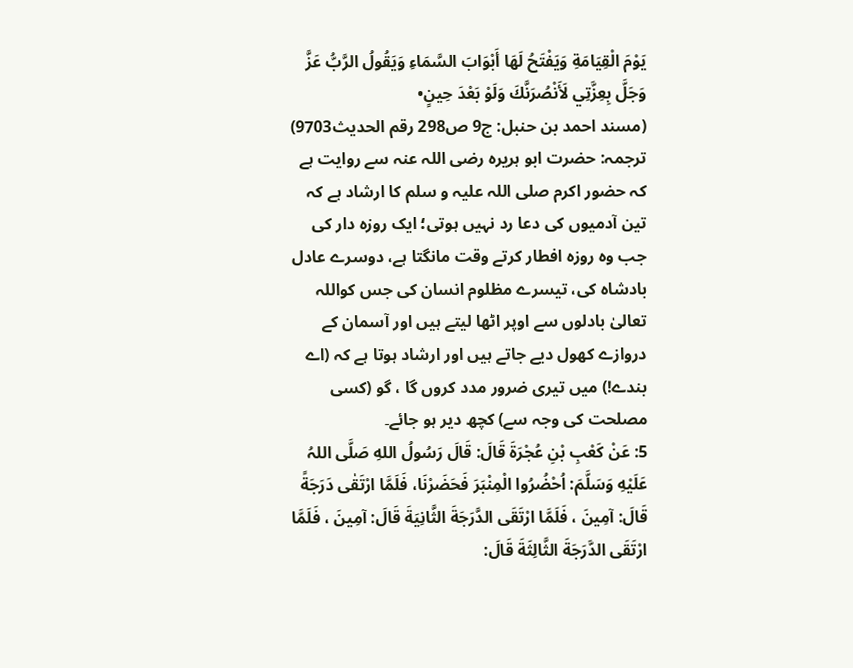يَوْمَ الْقِيَامَةِ وَيَفْتَحُ لَهَا أَبْوَابَ السَّمَاءِ وَيَقُولُ الرَّبُّ عَزَّ وَجَلَّ بِعِزَّتِي لَأَنْصُرَنَّكَ وَلَوْ بَعْدَ حِينٍ•
(مسند احمد بن حنبل: ج9 ص298 رقم الحدیث9703)
ترجمہ: حضرت ابو ہریرہ رضی اللہ عنہ سے روایت ہے کہ حضور اکرم صلی اللہ علیہ و سلم کا ارشاد ہے کہ تین آدمیوں کی دعا رد نہیں ہوتی؛ ایک روزہ دار کی جب وہ روزہ افطار کرتے وقت مانگتا ہے، دوسرے عادل بادشاہ کی، تیسرے مظلوم انسان کی جس کواللہ تعالیٰ بادلوں سے اوپر اٹھا لیتے ہیں اور آسمان کے دروازے کھول دیے جاتے ہیں اور ارشاد ہوتا ہے کہ (اے بندے!) میں تیری ضرور مدد کروں گا ، گو (کسی مصلحت کی وجہ سے) کچھ دیر ہو جائے۔
5: عَنْ كَعْبِ بْنِ عُجْرَةَ قَالَ: قَالَ رَسُولُ اللهِ صَلَّى اللہُ عَلَيْهِ وَسَلَّمَ: اُحْضُرُوا الْمِنْبَرَ فَحَضَرْنَا، فَلَمَّا ارْتَقٰى دَرَجَةً قَالَ: آمِينَ ، فَلَمَّا ارْتَقَى الدَّرَجَةَ الثَّانِيَةَ قَالَ: آمِينَ ، فَلَمَّا ارْتَقَى الدَّرَجَةَ الثَّالِثَةَ قَالَ: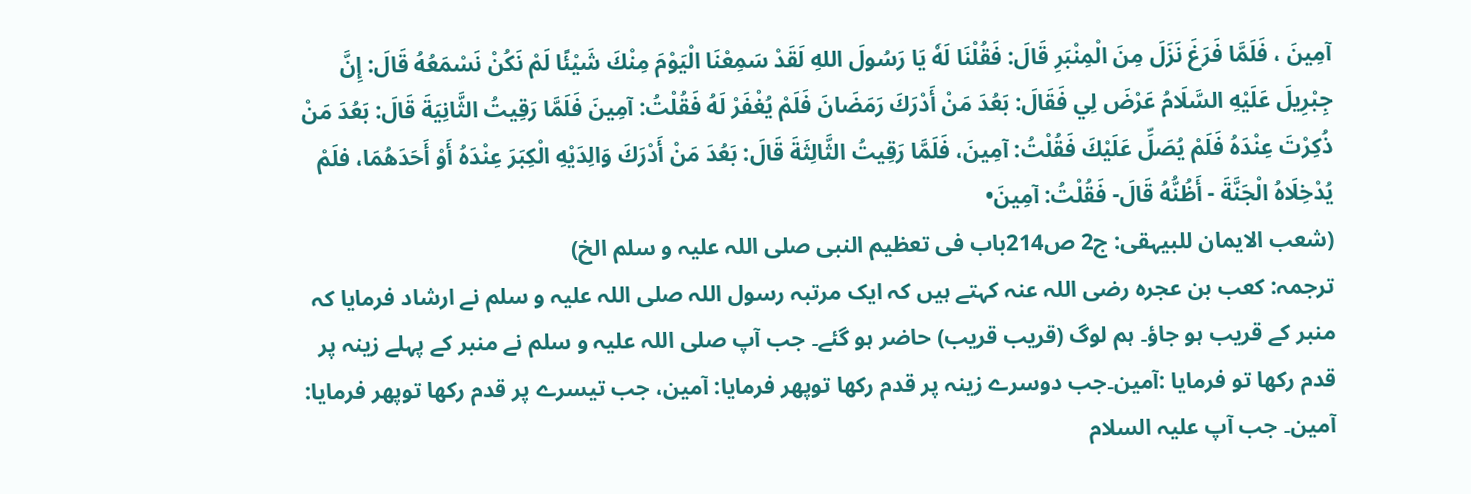آمِينَ ، فَلَمَّا فَرَغَ نَزَلَ مِنَ الْمِنْبَرِ قَالَ: فَقُلْنَا لَهٗ يَا رَسُولَ اللهِ لَقَدْ سَمِعْنَا الْيَوْمَ مِنْكَ شَيْئًا لَمْ نَكُنْ نَسْمَعُهُ قَالَ: إِنَّ جِبْرِيلَ عَلَيْهِ السَّلَامُ عَرْضَ لِي فَقَالَ: بَعُدَ مَنْ أَدْرَكَ رَمَضَانَ فَلَمْ يُغْفَرْ لَهُ فَقُلْتُ: آمِينَ فَلَمَّا رَقِيتُ الثَّانِيَةَ قَالَ: بَعُدَ مَنْ ذُكِرْتَ عِنْدَهُ فَلَمْ يُصَلِّ عَلَيْكَ فَقُلْتُ: آمِينَ، فَلَمَّا رَقِيتُ الثَّالِثَةَ قَالَ: بَعُدَ مَنْ أَدْرَكَ وَالِدَيْهِ الْكِبَرَ عِنْدَهُ أَوْ أَحَدَهُمَا، فلَمْ يُدْخِلَاهُ الْجَنَّةَ - أَظُنُّهُ قَالَ- فَقُلْتُ: آمِينَ•
(شعب الایمان للبیہقی: ج2 ص214باب فی تعظیم النبی صلی اللہ علیہ و سلم الخ)
ترجمہ: کعب بن عجرہ رضی اللہ عنہ کہتے ہیں کہ ایک مرتبہ رسول اللہ صلی اللہ علیہ و سلم نے ارشاد فرمایا کہ منبر کے قریب ہو جاؤ۔ ہم لوگ (قریب قریب) حاضر ہو گئے۔ جب آپ صلی اللہ علیہ و سلم نے منبر کے پہلے زینہ پر قدم رکھا تو فرمایا :آمین۔جب دوسرے زینہ پر قدم رکھا توپھر فرمایا: آمین، جب تیسرے پر قدم رکھا توپھر فرمایا: آمین۔ جب آپ علیہ السلام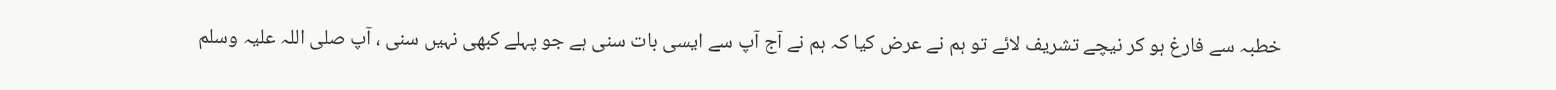خطبہ سے فارغ ہو کر نیچے تشریف لائے تو ہم نے عرض کیا کہ ہم نے آج آپ سے ایسی بات سنی ہے جو پہلے کبھی نہیں سنی ، آپ صلی اللہ علیہ وسلم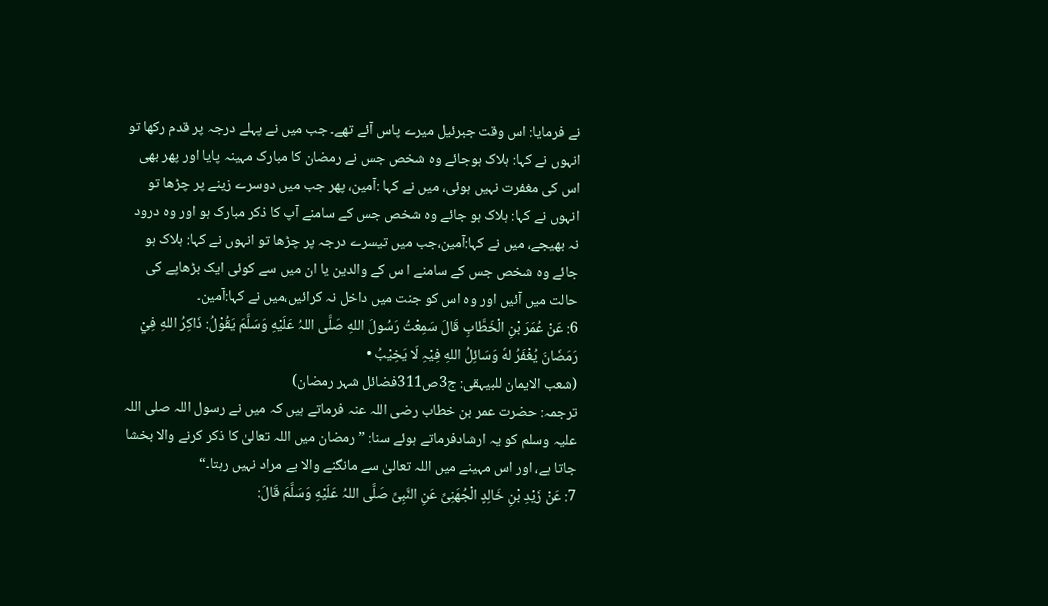نے فرمایا: اس وقت جبرئیل میرے پاس آئے تھے۔ جب میں نے پہلے درجہ پر قدم رکھا تو انہوں نے کہا: ہلاک ہوجائے وہ شخص جس نے رمضان کا مبارک مہینہ پایا اور پھر بھی اس کی مغفرت نہیں ہوئی، میں نے کہا :آمین، پھر جب میں دوسرے زینے پر چڑھا تو انہوں نے کہا: ہلاک ہو جائے وہ شخص جس کے سامنے آپ کا ذکر مبارک ہو اور وہ درود نہ بھیجے، میں نے کہا:آمین،جب میں تیسرے درجہ پر چڑھا تو انہوں نے کہا: ہلاک ہو جائے وہ شخص جس کے سامنے ا س کے والدین یا ان میں سے کوئی ایک بڑھاپے کی حالت میں آئیں اور وہ اس کو جنت میں داخل نہ کرائیں،میں نے کہا:آمین۔
6: عَنْ عُمَرَ بْنِ الْخَطَّابِ قَالَ سَمِعْتُ رَسُولَ اللهِ صَلَّى اللہُ عَلَيْهِ وَسَلَّمَ یَقُوْلُ: ذَاكِرُ اللهِ فِيْ رَمَضَانَ یُغْفَرُ لهٗ وَسَائِلُ اللهِ فِیْہِ لَا يَخِيْبُ •
(شعب الایمان للبیہقی: ج3ص311فضائل شہر رمضان)
ترجمہ: حضرت عمر بن خطاب رضی اللہ عنہ فرماتے ہیں کہ میں نے رسول اللہ صلی اللہ علیہ وسلم کو یہ ارشادفرماتے ہوئے سنا: ”رمضان میں اللہ تعالیٰ کا ذکر کرنے والا بخشا جاتا ہے، اور اس مہینے میں اللہ تعالیٰ سے مانگنے والا بے مراد نہیں رہتا۔“
7: عَنْ زَيْدِ بْنِ خَالِدٍ الْجُهَنِىِّ عَنِ النَّبِىِّ صَلَّى اللہُ عَلَيْهِ وَسَلَّمَ قَالَ: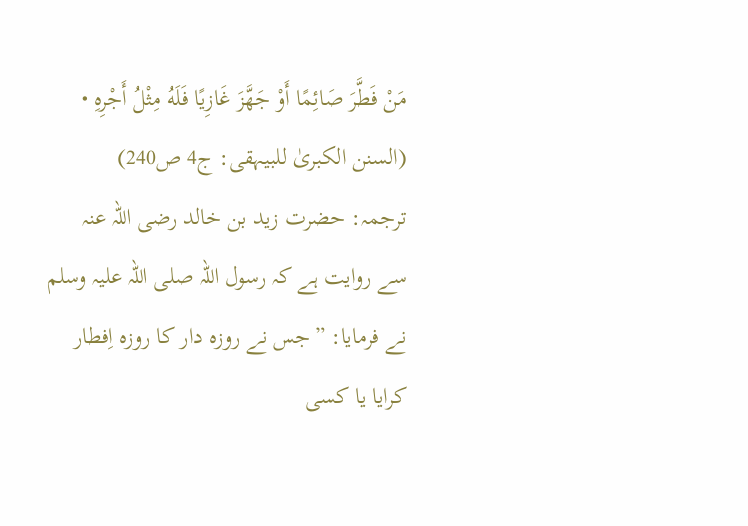مَنْ فَطَّرَ صَائِمًا أَوْ جَهَّزَ غَازِيًا فَلَهُ مِثْلُ أَجْرِهِ •
(السنن الکبریٰ للبیہقی: ج4 ص240)
ترجمہ: حضرت زید بن خالد رضی اللہ عنہ سے روایت ہے کہ رسول اللہ صلی اللہ علیہ وسلم نے فرمایا: ”جس نے روزہ دار کا روزہ اِفطار کرایا یا کسی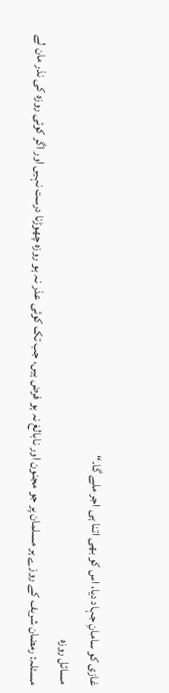غازی کو سامانِ جہاد دیا، اس کو بھی اتنا ہی اجر ملے گا۔“
مسائل روزہ
مسئلہ: رمضان شریف کے روزے ہر مسلمان پر جو مجنون اور نابالغ نہ ہو فرض ہیں، جب تک کوئی عذر نہ ہو روزہ چھوڑنا درست نہیں اور اگر کوئی روزہ کی نذر مان لے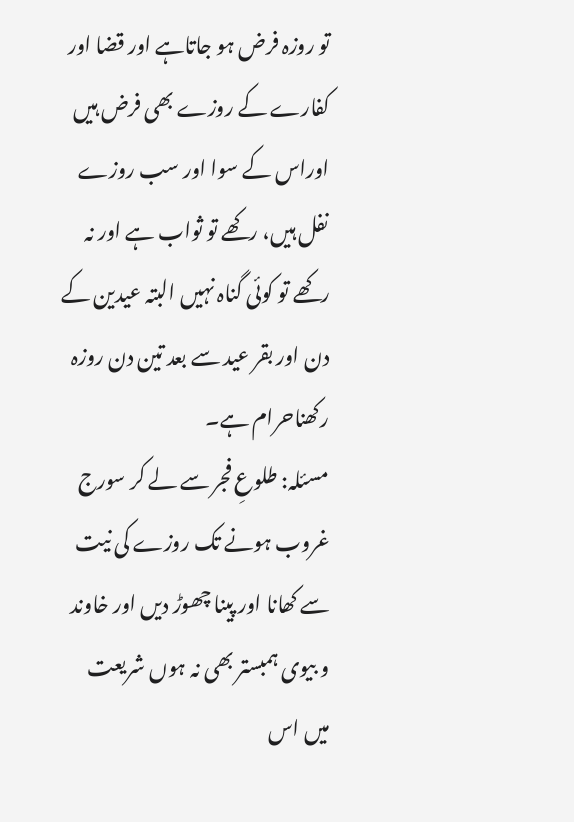تو روزہ فرض ہو جاتاہے اور قضا اور کفارے کے روزے بھی فرض ہیں اوراس کے سوا اور سب روزے نفل ہیں، رکھے تو ثواب ہے اور نہ رکھے تو کوئی گناہ نہیں البتہ عیدین کے دن اور بقر عید سے بعد تین دن روزہ رکھناحرام ہے۔
مسئلہ: طلوعِ فجر سے لے کر سورج غروب ہونے تک روزے کی نیت سے کھانا اور پینا چھوڑ دیں اور خاوند و بیوی ہمبستر بھی نہ ہوں شریعت میں اس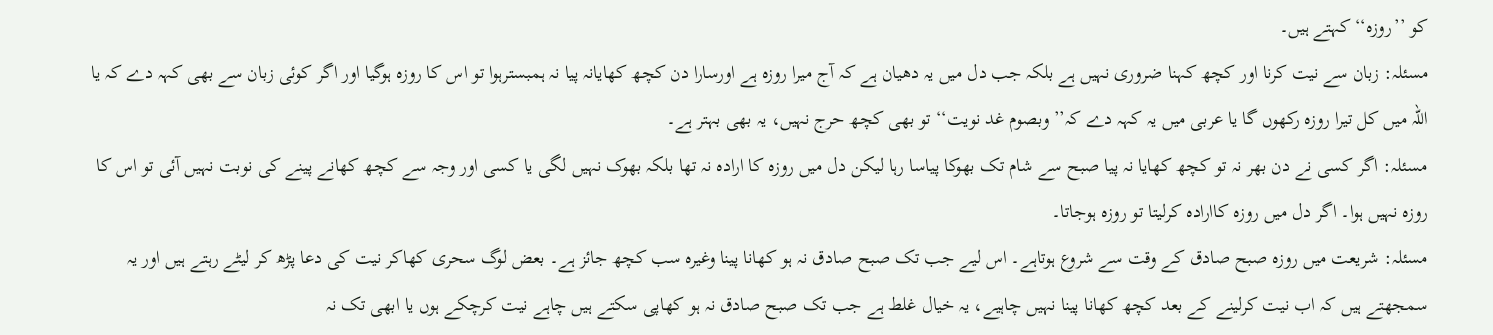کو ’’روزہ‘‘ کہتے ہیں۔
مسئلہ: زبان سے نیت کرنا اور کچھ کہنا ضروری نہیں ہے بلکہ جب دل میں یہ دھیان ہے کہ آج میرا روزہ ہے اورسارا دن کچھ کھایانہ پیا نہ ہمبسترہوا تو اس کا روزہ ہوگیا اور اگر کوئی زبان سے بھی کہہ دے کہ یا اللہ میں کل تیرا روزہ رکھوں گا یا عربی میں یہ کہہ دے کہ’’وبصوم غد نویت‘‘ تو بھی کچھ حرج نہیں، یہ بھی بہتر ہے۔
مسئلہ: اگر کسی نے دن بھر نہ تو کچھ کھایا نہ پیا صبح سے شام تک بھوکا پیاسا رہا لیکن دل میں روزہ کا ارادہ نہ تھا بلکہ بھوک نہیں لگی یا کسی اور وجہ سے کچھ کھانے پینے کی نوبت نہیں آئی تو اس کا روزہ نہیں ہوا۔ اگر دل میں روزہ کاارادہ کرلیتا تو روزہ ہوجاتا۔
مسئلہ: شریعت میں روزہ صبح صادق کے وقت سے شروع ہوتاہے۔ اس لیے جب تک صبح صادق نہ ہو کھانا پینا وغیرہ سب کچھ جائز ہے۔ بعض لوگ سحری کھاکر نیت کی دعا پڑھ کر لیٹے رہتے ہیں اور یہ سمجھتے ہیں کہ اب نیت کرلینے کے بعد کچھ کھانا پینا نہیں چاہیے، یہ خیال غلط ہے جب تک صبح صادق نہ ہو کھاپی سکتے ہیں چاہے نیت کرچکے ہوں یا ابھی تک نہ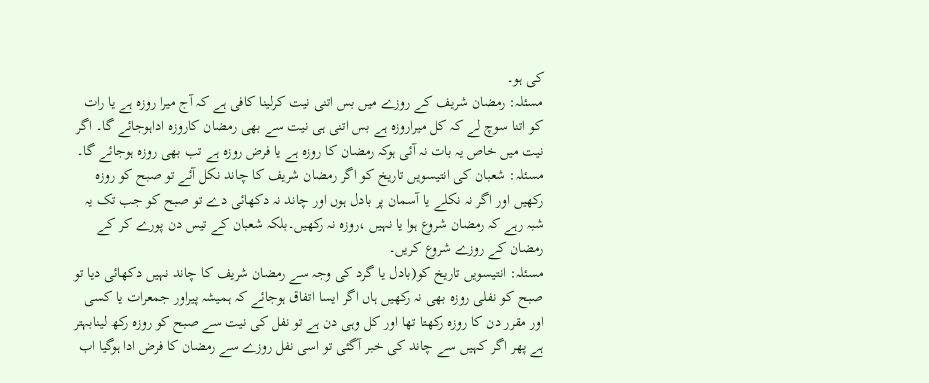کی ہو۔
مسئلہ: رمضان شریف کے روزے میں بس اتنی نیت کرلینا کافی ہے کہ آج میرا روزہ ہے یا رات کو اتنا سوچ لے کہ کل میراروزہ ہے بس اتنی ہی نیت سے بھی رمضان کاروزہ اداہوجائے گا۔ اگر نیت میں خاص یہ بات نہ آئی ہوکہ رمضان کا روزہ ہے یا فرض روزہ ہے تب بھی روزہ ہوجائے گا۔
مسئلہ: شعبان کی انتیسویں تاریخ کو اگر رمضان شریف کا چاند نکل آئے تو صبح کو روزہ رکھیں اور اگر نہ نکلے یا آسمان پر بادل ہوں اور چاند نہ دکھائی دے تو صبح کو جب تک یہ شبہ رہے کہ رمضان شروع ہوا یا نہیں ،روزہ نہ رکھیں۔بلکہ شعبان کے تیس دن پورے کر کے رمضان کے روزے شروع کریں۔
مسئلہ: انتیسویں تاریخ کو(بادل یا گرد کی وجہ سے رمضان شریف کا چاند نہیں دکھائی دیا تو صبح کو نفلی روزہ بھی نہ رکھیں ہاں اگر ایسا اتفاق ہوجائے کہ ہمیشہ پیراور جمعرات یا کسی اور مقرر دن کا روزہ رکھتا تھا اور کل وہی دن ہے تو نفل کی نیت سے صبح کو روزہ رکھ لینابہتر ہے پھر اگر کہیں سے چاند کی خبر آگئی تو اسی نفل روزے سے رمضان کا فرض ادا ہوگیا اب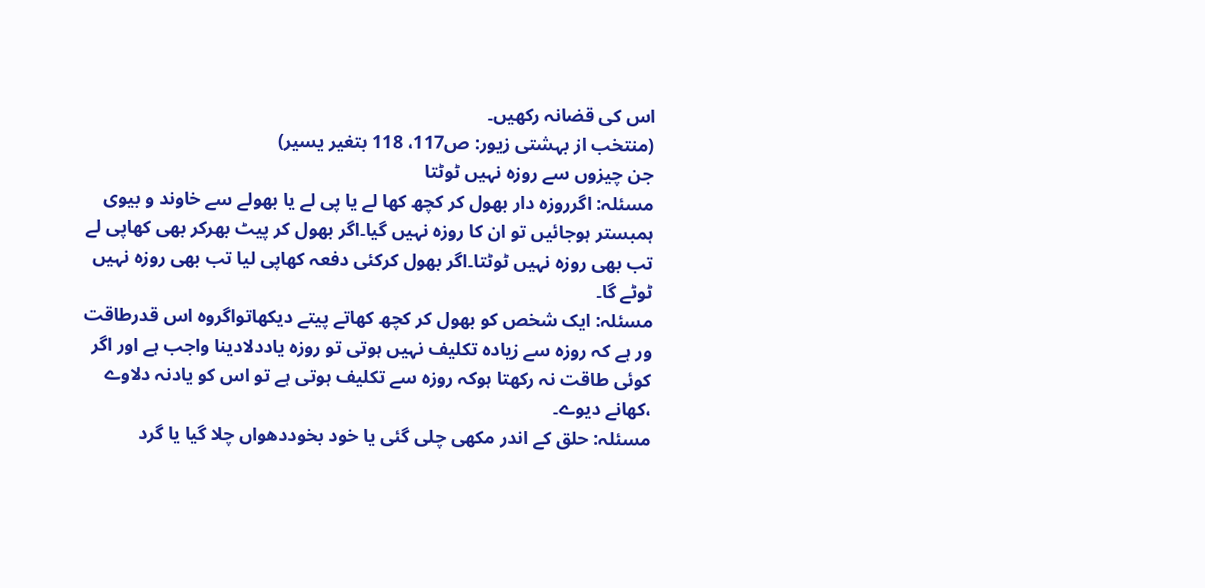اس کی قضانہ رکھیں۔
(منتخب از بہشتی زیور: ص117، 118 بتغیر یسیر)
جن چیزوں سے روزہ نہیں ٹوٹتا
مسئلہ: اگرروزہ دار بھول کر کچھ کھا لے یا پی لے یا بھولے سے خاوند و بیوی ہمبستر ہوجائیں تو ان کا روزہ نہیں گیا۔اگر بھول کر پیٹ بھرکر بھی کھاپی لے تب بھی روزہ نہیں ٹوٹتا۔اگر بھول کرکئی دفعہ کھاپی لیا تب بھی روزہ نہیں ٹوٹے گا۔
مسئلہ: ایک شخص کو بھول کر کچھ کھاتے پیتے دیکھاتواگروہ اس قدرطاقت ور ہے کہ روزہ سے زیادہ تکلیف نہیں ہوتی تو روزہ یاددلادینا واجب ہے اور اگر کوئی طاقت نہ رکھتا ہوکہ روزہ سے تکلیف ہوتی ہے تو اس کو یادنہ دلاوے ،کھانے دیوے۔
مسئلہ: حلق کے اندر مکھی چلی گئی یا خود بخوددھواں چلا گیا یا گرد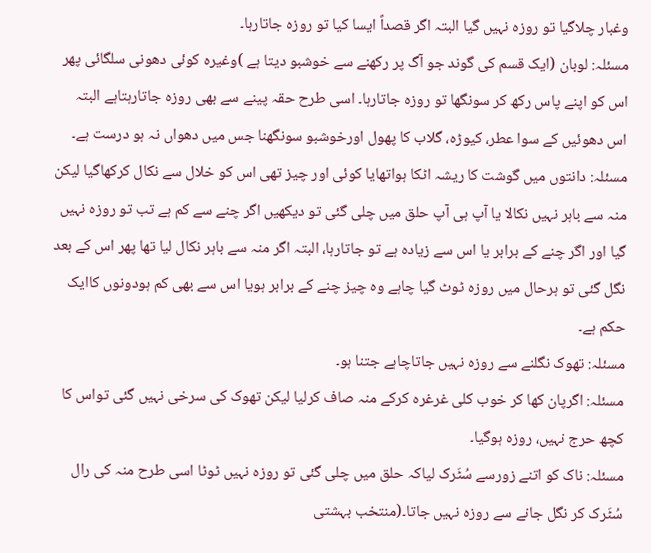وغبار چلاگیا تو روزہ نہیں گیا البتہ اگر قصداً ایسا کیا تو روزہ جاتارہا۔
مسئلہ: لوبان (ایک قسم کی گوند جو آگ پر رکھنے سے خوشبو دیتا ہے )وغیرہ کوئی دھونی سلگائی پھر اس کو اپنے پاس رکھ کر سونگھا تو روزہ جاتارہا۔ اسی طرح حقہ پینے سے بھی روزہ جاتارہتاہے البتہ اس دھوئیں کے سوا عطر، کیوڑہ، گلاب کا پھول اورخوشبو سونگھنا جس میں دھواں نہ ہو درست ہے۔
مسئلہ: دانتوں میں گوشت کا ریشہ اٹکا ہواتھایا کوئی اور چیز تھی اس کو خلال سے نکال کرکھاگیا لیکن منہ سے باہر نہیں نکالا یا آپ ہی آپ حلق میں چلی گئی تو دیکھیں اگر چنے سے کم ہے تب تو روزہ نہیں گیا اور اگر چنے کے برابر یا اس سے زیادہ ہے تو جاتارہا، البتہ اگر منہ سے باہر نکال لیا تھا پھر اس کے بعد نگل گئی تو ہرحال میں روزہ ٹوٹ گیا چاہے وہ چیز چنے کے برابر ہویا اس سے بھی کم ہودونوں کاایک حکم ہے۔
مسئلہ: تھوک نگلنے سے روزہ نہیں جاتاچاہے جتنا ہو۔
مسئلہ: اگرپان کھا کر خوب کلی غرغرہ کرکے منہ صاف کرلیا لیکن تھوک کی سرخی نہیں گئی تواس کا کچھ حرج نہیں، روزہ ہوگیا۔
مسئلہ: ناک کو اتنے زورسے سُٹَرک لیاکہ حلق میں چلی گئی تو روزہ نہیں ٹوٹا اسی طرح منہ کی رال سُٹَرک کر نگل جانے سے روزہ نہیں جاتا۔(منتخب بہشتی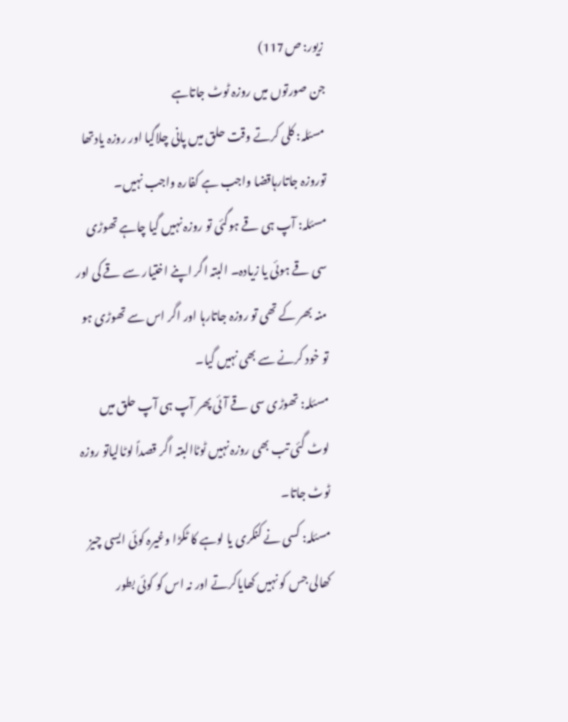زیور: ص117)
جن صورتوں میں روزہ ٹوٹ جاتاہے
مسئلہ: کلی کرتے وقت حلق میں پانی چلاگیا اور روزہ یادتھا توروزہ جاتارہاقضا واجب ہے کفارہ واجب نہیں۔
مسئلہ: آپ ہی قے ہوگئی تو روزہ نہیں گیا چاہے تھوڑی سی قے ہوئی یا زیادہ۔ البتہ اگر اپنے اختیار سے قے کی اور منہ بھر کے تھی تو روزہ جاتارہا اور اگر اس سے تھوڑی ہو تو خود کرنے سے بھی نہیں گیا۔
مسئلہ: تھوڑی سی قے آئی پھر آپ ہی آپ حلق میں لوٹ گئی تب بھی روزہ نہیں ٹوٹاالبتہ اگر قصداً لوٹالیاتو روزہ ٹوٹ جاتا۔
مسئلہ: کسی نے کنکری یا لوہے کا ٹکڑا وغیرہ کوئی ایسی چیز کھالی جس کو نہیں کھایاکرتے اور نہ اس کو کوئی بطور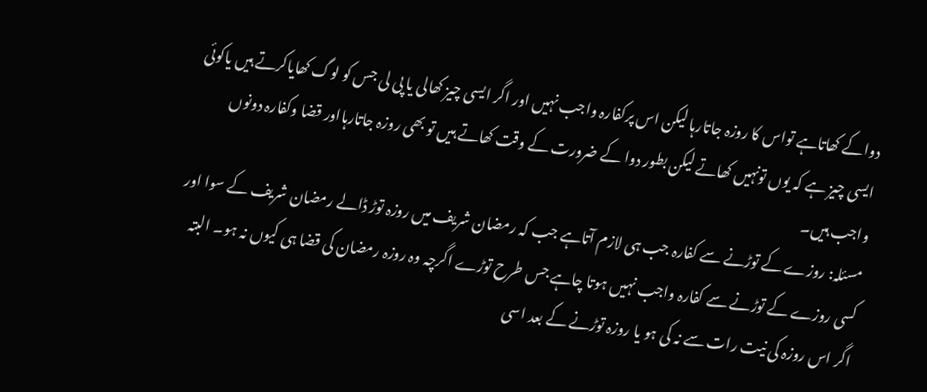دواکے کھاتاہے تواس کا روزہ جاتارہا لیکن اس پرکفارہ واجب نہیں اور اگر ایسی چیز کھالی یا پی لی جس کو لوگ کھایاکرتے ہیں یاکوئی ایسی چیز ہے کہ یوں تونہیں کھاتے لیکن بطور دوا کے ضرورت کے وقت کھاتے ہیں تو بھی روزہ جاتارہااور قضا وکفارہ دونوں واجب ہیں۔
مسئلہ: روزے کے توڑنے سے کفارہ جب ہی لازم آتاہے جب کہ رمضان شریف میں روزہ توڑ ڈالے رمضان شریف کے سوا اور کسی روزے کے توڑنے سے کفارہ واجب نہیں ہوتا چاہے جس طرح توڑے اگرچہ وہ روزہ رمضان کی قضا ہی کیوں نہ ہو۔ البتہ اگر اس روزہ کی نیت رات سے نہ کی ہو یا روزہ توڑنے کے بعد اسی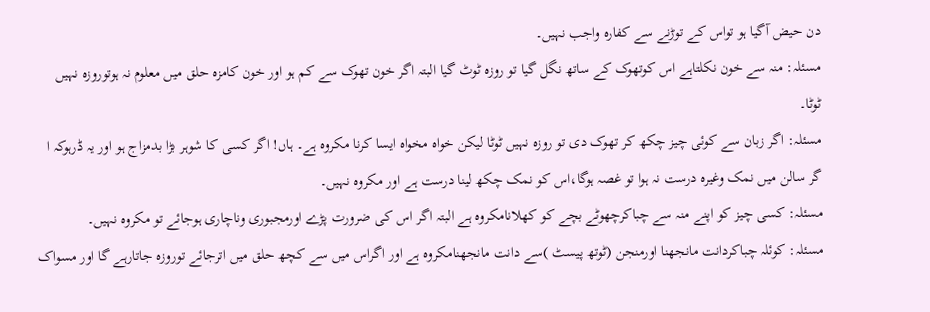دن حیض آگیا ہو تواس کے توڑنے سے کفارہ واجب نہیں۔
مسئلہ: منہ سے خون نکلتاہے اس کوتھوک کے ساتھ نگل گیا تو روزہ ٹوٹ گیا البتہ اگر خون تھوک سے کم ہو اور خون کامزہ حلق میں معلوم نہ ہوتوروزہ نہیں ٹوٹا۔
مسئلہ: اگر زبان سے کوئی چیز چکھ کر تھوک دی تو روزہ نہیں ٹوٹا لیکن خواہ مخواہ ایسا کرنا مکروہ ہے۔ ہاں! اگر کسی کا شوہر بڑا بدمزاج ہو اور یہ ڈرہوکہ ا گر سالن میں نمک وغیرہ درست نہ ہوا تو غصہ ہوگا،اس کو نمک چکھ لینا درست ہے اور مکروہ نہیں۔
مسئلہ: کسی چیز کو اپنے منہ سے چباکرچھوٹے بچے کو کھلانامکروہ ہے البتہ اگر اس کی ضرورت پڑے اورمجبوری وناچاری ہوجائے تو مکروہ نہیں۔
مسئلہ: کوئلہ چباکردانت مانجھنا اورمنجن (ٹوتھ پیسٹ )سے دانت مانجھنامکروہ ہے اور اگراس میں سے کچھ حلق میں اترجائے توروزہ جاتارہے گا اور مسواک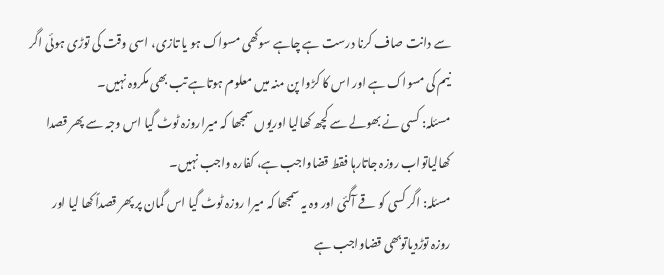سے دانت صاف کرنا درست ہے چاہے سوکھی مسواک ہو یا تازی، اسی وقت کی توڑی ہوئی اگر نیم کی مسواک ہے اور اس کا کڑوا پن منہ میں معلوم ہوتاہے تب بھی مکروہ نہیں۔
مسئلہ: کسی نے بھولے سے کچھ کھالیا اوریوں سمجھا کہ میراروزہ ٹوٹ گیا اس وجہ سے پھر قصدا کھالیاتواب روزہ جاتارہا فقط قضاواجب ہے، کفارہ واجب نہیں۔
مسئلہ: اگر کسی کو قے آگئی اور وہ یہ سمجھا کہ میرا روزہ ٹوٹ گیا اس گمان پر پھر قصداً کھا لیا اور روزہ توڑدیاتوبھی قضاواجب ہے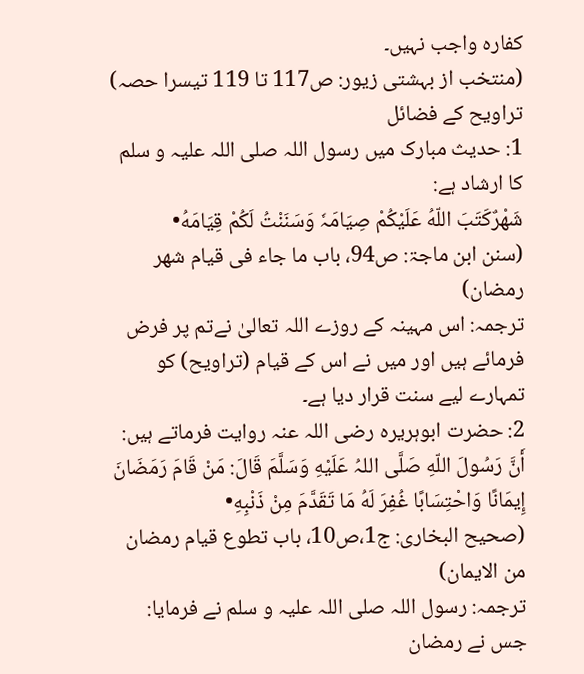کفارہ واجب نہیں۔
(منتخب از بہشتی زیور: ص117 تا 119 تیسرا حصہ)
تراویح کے فضائل
1: حدیث مبارک میں رسول اللہ صلی اللہ علیہ و سلم کا ارشاد ہے:
شَهْرٌکَتَبَ اللّهُ عَلَيْكُمْ صِيَامَہٗ وَسَنَنْتُ لَكُمْ قِيَامَهُ•
(سنن ابن ماجۃ: ص94، باب ما جاء فی قيام شهر رمضان)
ترجمہ: اس مہینہ کے روزے اللہ تعالیٰ نےتم پر فرض فرمائے ہیں اور میں نے اس کے قیام (تراویح) کو تمہارے لیے سنت قرار دیا ہے۔
2: حضرت ابوہریرہ رضی اللہ عنہ روایت فرماتے ہیں:
أَنَّ رَسُولَ اللّهِ صَلَّى اللہُ عَلَيْهِ وَسَلَّمَ قَالَ: مَنْ قَامَ رَمَضَانَ إِيمَانًا وَاحْتِسَابًا غُفِرَ لَهُ مَا تَقَدَّمَ مِنْ ذَنْبِهِ•
(صحیح البخاری: ج1،ص10، باب تطوع قیام رمضان من الایمان)
ترجمہ: رسول اللہ صلی اللہ علیہ و سلم نے فرمایا: جس نے رمضان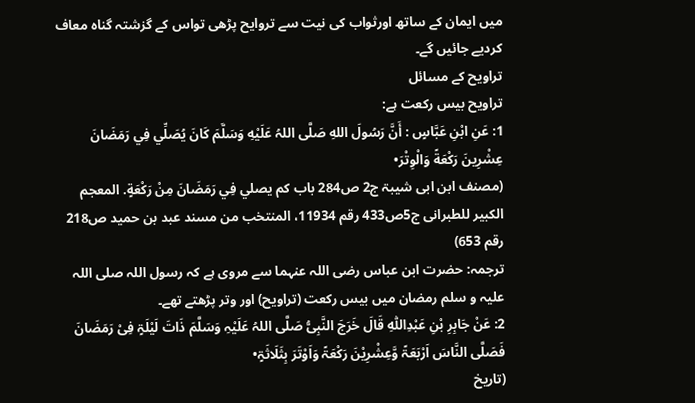میں ایمان کے ساتھ اورثواب کی نیت سے تروایح پڑھی تواس کے گزشتہ گناہ معاف کردیے جائیں گے۔
تراویح کے مسائل
تراویح بیس رکعت ہے:
1: عَنِ ابْنِ عَبَّاسٍ : أَنَّ رَسُولَ اللهِ صَلَّى اللہُ عَلَيْهِ وَسَلَّمَ كَانَ يُصَلِّي فِي رَمَضَانَ عِشْرِينَ رَكْعَةً وَالْوِتْرَ•
(مصنف ابن ابی شیبۃ ج2 ص284 باب كم يصلي فِي رَمَضَانَ مِنْ رَكْعَةٍ. المعجم الکبیر للطبرانی ج5ص433 رقم 11934، المنتخب من مسند عبد بن حميد ص218 رقم 653)
ترجمہ: حضرت ابن عباس رضی اللہ عنہما سے مروی ہے کہ رسول اللہ صلی اللہ علیہ و سلم رمضان میں بیس رکعت (تراویح) اور وتر پڑھتے تھے۔
2: عَنْ جَابِرِ بْنِ عَبْدِاللّٰہِ قَالَ خَرَجَ النَّبِیُّ صَلَّی اللہُ عَلَیْہِ وَسَلَّمَ ذَاتَ لَیْلَۃٍ فِیْ رَمَضَانَ فَصَلَّی النَّاسَ اَرْبَعَۃً وَّعِشْرِیْنَ رَکْعَۃً وَاَوْتَرَ بِثَلَاثَۃٍ•
(تاريخ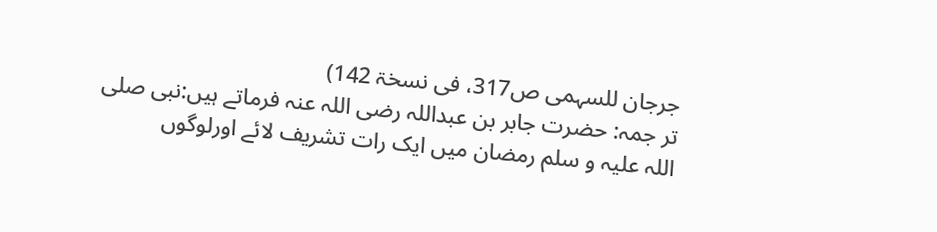جرجان للسہمی ص317، فی نسخۃ 142)
تر جمہ: حضرت جابر بن عبداللہ رضی اللہ عنہ فرماتے ہیں:نبی صلی اللہ علیہ و سلم رمضان میں ایک رات تشریف لائے اورلوگوں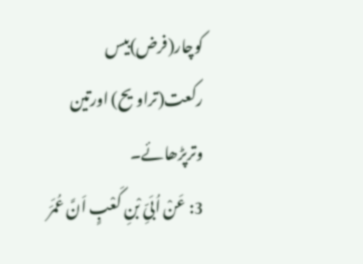کوچار(فرض)بیس رکعت(تراویح) اورتین وترپڑھائے۔
3: عَنْ اُبَیِّ بْنِ کَعْبٍ اَنَّ عُمَرَ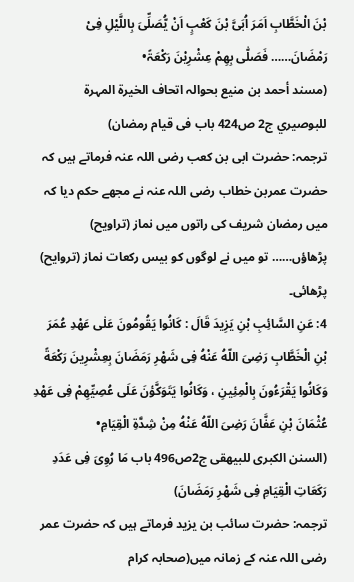بْنَ الْخَطَّابِ اَمَرَ اُبَیَّ بْنَ کَعْبٍ اَنْ یُّصَلِّیَ بِاللَّیْلِ فِیْ رَمْضَانَ…… فَصَلّٰی بِھِمْ عِشْرِیْنَ رَکْعَۃً•
(مسند أحمد بن منيع بحوالہ اتحاف الخیرۃ المہرۃ للبوصيري ج2 ص424 باب فی قيام رمضان)
ترجمہ: حضرت ابی بن کعب رضی اللہ عنہ فرماتے ہیں کہ حضرت عمربن خطاب رضی اللہ عنہ نے مجھے حکم دیا کہ میں رمضان شریف کی راتوں میں نماز (تراویح) پڑھاؤں…… تو میں نے لوگوں کو بیس رکعات نماز (تروایح) پڑھائی۔
4: عَنِ السَّائِبِ بْنِ يَزِيدَ قَالَ : كَانُوا يَقُومُونَ عَلٰى عَهْدِ عُمَرَ بْنِ الْخَطَّابِ رَضِىَ اللّهُ عَنْهُ فِى شَهْرِ رَمَضَانَ بِعِشْرِينَ رَكْعَةً وَكَانُوا يَقْرَءُونَ بِالْمِئِينِ ، وَكَانُوا يَتَوَكَّؤنَ عَلَى عُصِيِّهِمْ فِى عَهْدِ عُثْمَانَ بْنِ عَفَّانَ رَضِىَ اللّهُ عَنْهُ مِنْ شِدَّةِ الْقِيَامِ•
(السنن الكبرى للبیھقی ج2ص496 باب مَا رُوِىَ فِى عَدَدِ رَكَعَاتِ الْقِيَامِ فِى شَهْرِ رَمَضَانَ)
ترجمہ: حضرت سائب بن یزید فرماتے ہیں کہ حضرت عمر رضی اللہ عنہ کے زمانہ میں(صحابہ کرام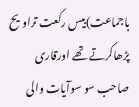باجماعت)بیس رکعت تراویح پڑھاکرتے تھے اورقاری صاحب سو سوآیات والی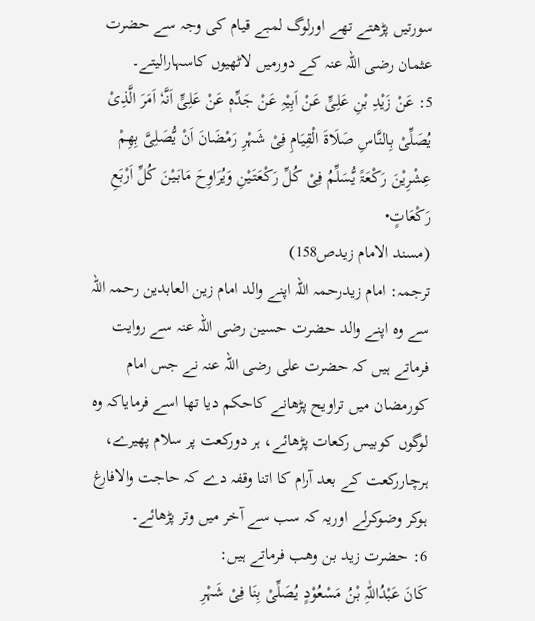سورتیں پڑھتے تھے اورلوگ لمبے قیام کی وجہ سے حضرت عثمان رضی اللہ عنہ کے دورمیں لاٹھیوں کاسہارالیتے۔
5: عَنْ زَیْدِ بْنِ عَلِیٍّ عَنْ اَبِیْہِ عَنْ جَدِّہٖ عَنْ عَلِیٍّ اَنَّہٗ اَمَرَ الَّذِیْ یُصَلِّیْ بِالنَّاسِ صَلَاۃَ الْقِیَامِ فِیْ شَہْرِ رَمْضَانَ اَنْ یُّصَلِیَّ بِھِمْ عِشْرِیْنَ رَکْعَۃً یُّسَلِّمُ فِیْ کُلِّ رَکْعَتَیْنِ وَیُرَاوِحَ مَابَیْنَ کُلِّ اَرْبَعِ رَکْعَاتٍ•
(مسند الامام زیدص158)
ترجمہ: امام زیدرحمہ اللہ اپنے والد امام زین العابدین رحمہ اللہ سے وہ اپنے والد حضرت حسین رضی اللہ عنہ سے روایت فرماتے ہیں کہ حضرت علی رضی اللہ عنہ نے جس امام کورمضان میں تراویح پڑھانے کاحکم دیا تھا اسے فرمایاکہ وہ لوگوں کوبیس رکعات پڑھائے، ہر دورکعت پر سلام پھیرے، ہرچاررکعت کے بعد آرام کا اتنا وقفہ دے کہ حاجت والافارغ ہوکر وضوکرلے اوریہ کہ سب سے آخر میں وتر پڑھائے۔
6: حضرت زید بن وھب فرماتے ہیں:
کَانَ عَبْدُاللّٰہِ بْنُ مَسْعُوْدٍ یُصَلِّیْ بِنَا فِیْ شَہْرِ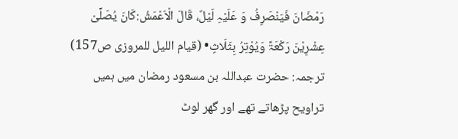رَمْضَانَ فَیَنْصَرِفُ وَ عَلَیْہِ لَیْلٌ، قَالَ الْاَعْمَشُ:کَانَ یُصَلِّیْ عِشْرِیْنَ رَکْعَۃً وَیُوْتِرُ بِثَلَاثٍ• (قیام اللیل للمروزی ص157)
ترجمہ: حضرت عبداللہ بن مسعود رمضان میں ہمیں تراویح پڑھاتے تھے اور گھر لوٹ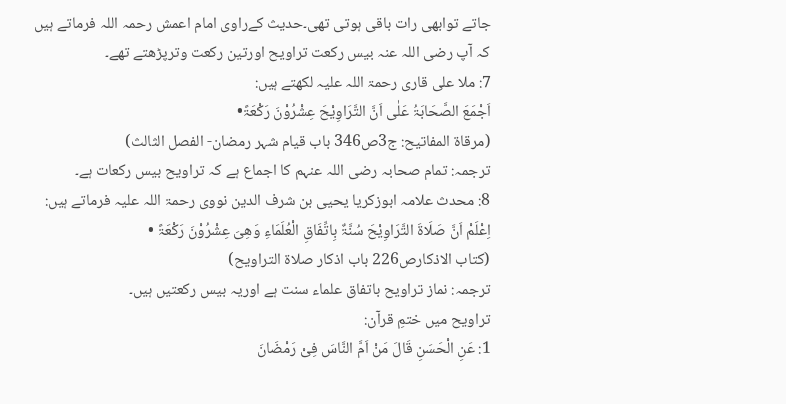جاتے توابھی رات باقی ہوتی تھی۔حدیث کےراوی امام اعمش رحمہ اللہ فرماتے ہیں کہ آپ رضی اللہ عنہ بیس رکعت تراویح اورتین رکعت وترپڑھتے تھے۔
7: ملا علی قاری رحمۃ اللہ علیہ لکھتے ہیں:
اَجْمَعَ الصَّحَابَۃُ عَلٰی اَنَّ التَّرَاوِیْحَ عِشْرُوْنَ رَکْعَۃً•
(مرقاۃ المفاتیح: ج3ص346 باب قیام شہر رمضان- الفصل الثالث)
ترجمہ: تمام صحابہ رضی اللہ عنہم کا اجماع ہے کہ تراویح بیس رکعات ہے۔
8: محدث علامہ ابوزکریا یحیی بن شرف الدین نووی رحمۃ اللہ علیہ فرماتے ہیں:
اِعْلَمْ اَنَّ صَلَاۃَ التَّرَاوِیْحَ سُنَّۃٌ بِاتِّفَاقِ الْعُلَمَاءِ وَھِیَ عِشْرُوْنَ رَکْعَۃً •
(کتاب الاذکارص226 باب اذکار صلاۃ التراویح)
ترجمہ: نماز تراویح باتفاق علماء سنت ہے اوریہ بیس رکعتیں ہیں۔
تراویح میں ختمِ قرآن:
1: عَنِ الْحَسَنِ قَالَ مَنْ اَمَّ النَّاسَ فِیْ رَمْضَانَ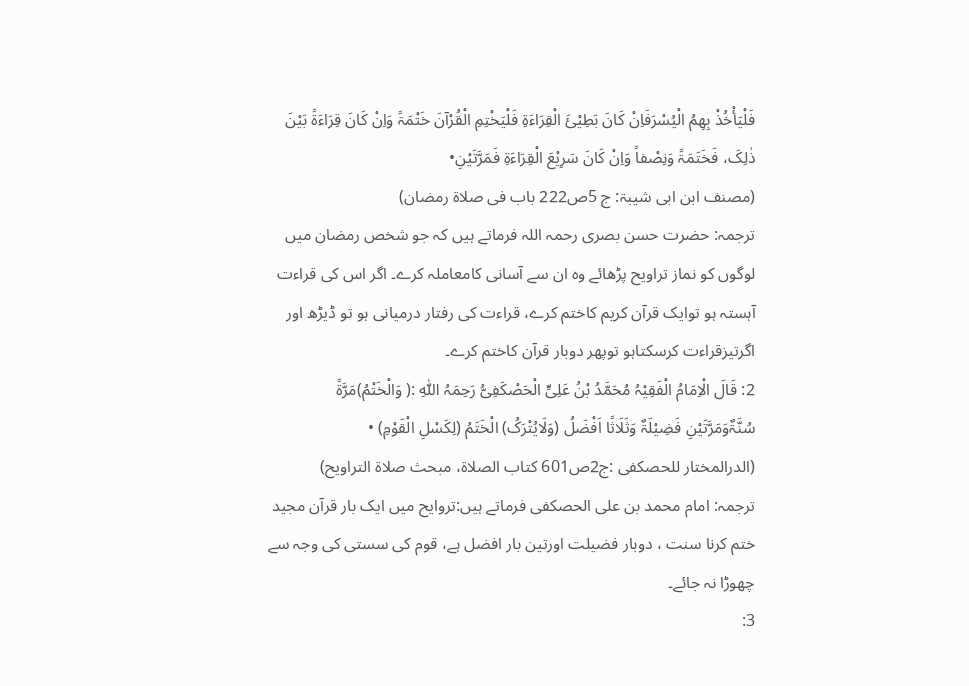فَلْیَأْخُذْ بِھِمُ الْیُسْرَفَاِنْ کَانَ بَطِیْئَ الْقِرَاءَۃِ فَلْیَخْتِمِ الْقُرْآنَ خَتْمَۃً وَاِنْ کَانَ قِرَاءَۃً بَیْنَ ذٰلِکَ، فَخَتَمَۃً وَنِصْفاً وَاِنْ کَانَ سَرِیْعَ الْقِرَاءَۃِ فَمَرَّتَیْنِ•
(مصنف ابن ابی شیبۃ: ج 5ص222 باب فی صلاۃ رمضان)
ترجمہ: حضرت حسن بصری رحمہ اللہ فرماتے ہیں کہ جو شخص رمضان میں لوگوں کو نماز تراویح پڑھائے وہ ان سے آسانی کامعاملہ کرے۔ اگر اس کی قراءت آہستہ ہو توایک قرآن کریم کاختم کرے، قراءت کی رفتار درمیانی ہو تو ڈیڑھ اور اگرتیزقراءت کرسکتاہو توپھر دوبار قرآن کاختم کرے۔
2: قَالَ الْاِمَامُ الْفَقِیْہُ مُحَمَّدُ بْنُ عَلِیٍّ الْحَصْکَفِیُّ رَحِمَہُ اللّٰہِ :( وَالْخَتْمُ)مَرَّۃً سُنَّۃٌوَمَرَّتَیْنِ فَضِیْلَۃٌ وَثَلَاثًا اَفْضَلُ (وَلَایُتْرَکُ) الْخَتَمُ (لِکَسْلِ الْقَوْمِ) •
(الدرالمختار للحصکفی :ج2ص601 کتاب الصلاۃ، مبحث صلاۃ التراویح)
ترجمہ: امام محمد بن علی الحصکفی فرماتے ہیں:تروایح میں ایک بار قرآن مجید ختم کرنا سنت ، دوبار فضیلت اورتین بار افضل ہے، قوم کی سستی کی وجہ سے چھوڑا نہ جائے۔
3: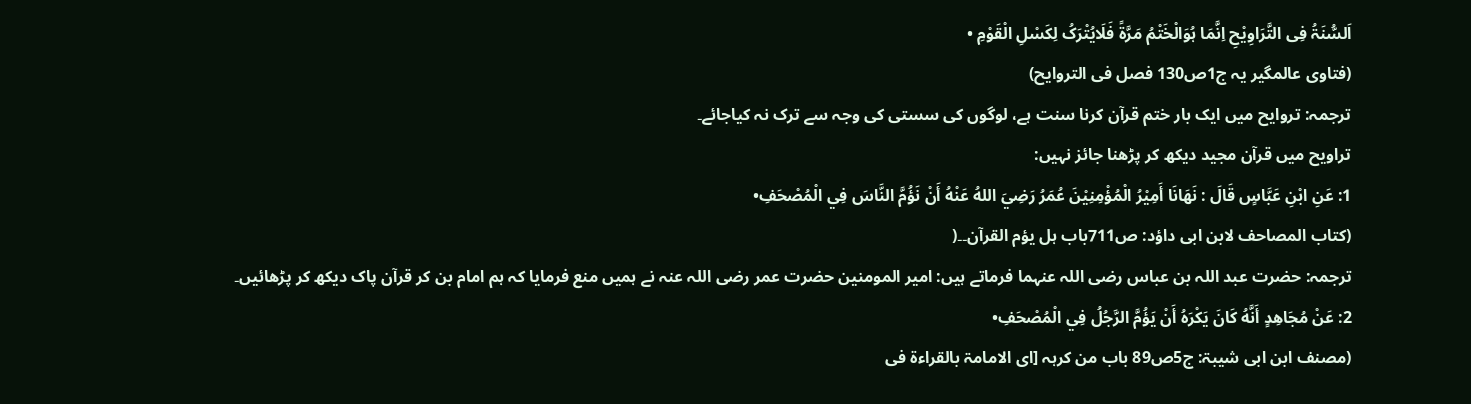اَلسُّنَۃُ فِی التَّرَاوِیْحِ اِنَّمَا ہُوَالْخَتْمُ مَرَّۃً فَلَایُتْرَکُ لِکَسْلِ الْقَوْمِ •
(فتاوی عالمگیر یہ ج1ص130 فصل فی التروایح)
ترجمہ: تروایح میں ایک بار ختم قرآن کرنا سنت ہے، لوگوں کی سستی کی وجہ سے ترک نہ کیاجائے۔
تراویح میں قرآن مجید دیکھ کر پڑھنا جائز نہیں:
1: عَنِ ابْنِ عَبَّاسٍ قَالَ : نَهَانَا أَمِيْرُ الْمُؤْمِنِيْنَ عُمَرُ رَضِيَ اللهُ عَنْهُ أَنْ نَؤُمَّ النَّاسَ فِي الْمُصْحَفِ•
(کتاب المصاحف لابن ابی داؤد: ص711باب ہل یؤم القرآن۔۔(
ترجمہ: حضرت عبد اللہ بن عباس رضی اللہ عنہما فرماتے ہیں: امیر المومنین حضرت عمر رضی اللہ عنہ نے ہمیں منع فرمایا کہ ہم امام بن کر قرآن پاک دیکھ کر پڑھائیں۔
2: عَنْ مُجَاهِدٍ أَنَّهُ كَانَ يَكْرَهُ أَنْ يَؤُمَّ الرَّجُلُ فِي الْمُصْحَفِ•
(مصنف ابن ابی شیبۃ: ج5ص89 باب من کرہہ [ای الامامۃ بالقراءۃ فی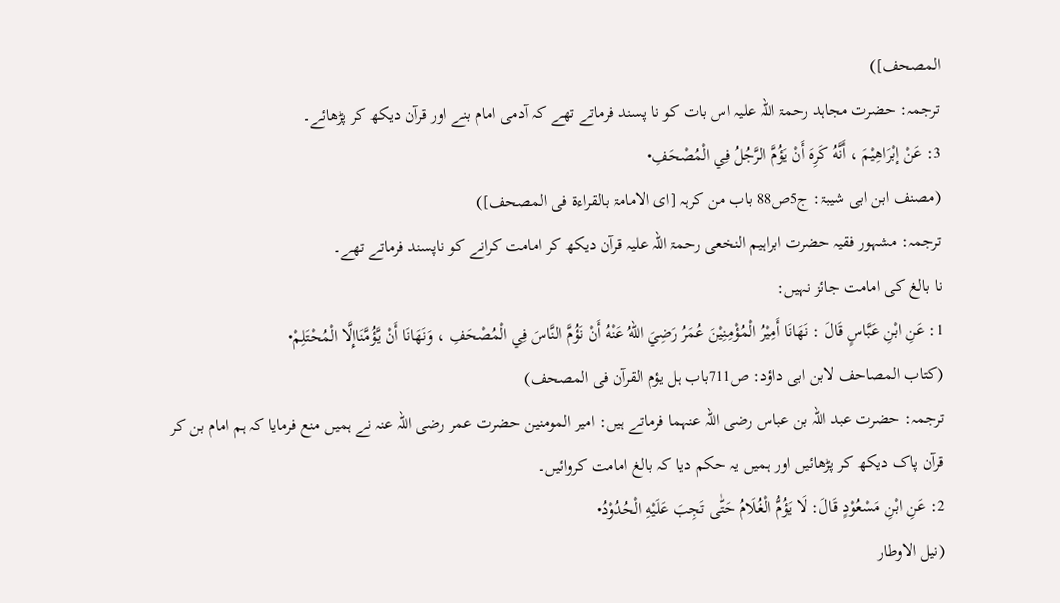المصحف])
ترجمہ: حضرت مجاہد رحمۃ اللہ علیہ اس بات کو نا پسند فرماتے تھے کہ آدمی امام بنے اور قرآن دیکھ کر پڑھائے۔
3: عَنْ إبْرَاهِيْمَ ، أَنَّهُ كَرِهَ أَنْ يَؤُمَّ الرَّجُلُ فِي الْمُصْحَفِ•
(مصنف ابن ابی شیبۃ: ج5ص88 باب من کرہہ [ای الامامۃ بالقراءۃ فی المصحف])
ترجمہ: مشہور فقیہ حضرت ابراہیم النخعی رحمۃ اللہ علیہ قرآن دیکھ کر امامت کرانے کو ناپسند فرماتے تھے۔
نا بالغ کی امامت جائز نہیں:
1: عَنِ ابْنِ عَبَّاسٍ قَالَ : نَهَانَا أَمِيْرُ الْمُؤْمِنِيْنَ عُمَرُ رَضِيَ اللهُ عَنْهُ أَنْ نَؤُمَّ النَّاسَ فِي الْمُصْحَفِ ، وَنَهَانَا أَنْ يَّؤُمَّنَاإِلَّا الْمُحْتَلِمْ•
(کتاب المصاحف لابن ابی داؤد: ص711باب ہل یؤم القرآن فی المصحف)
ترجمہ: حضرت عبد اللہ بن عباس رضی اللہ عنہما فرماتے ہیں: امیر المومنین حضرت عمر رضی اللہ عنہ نے ہمیں منع فرمایا کہ ہم امام بن کر قرآن پاک دیکھ کر پڑھائیں اور ہمیں یہ حکم دیا کہ بالغ امامت کروائیں۔
2: عَنِ ابْنِ مَسْعُوْدٍ قَالَ: لَا يَؤُمُّ الْغُلَامُ حَتّٰى تَجِبَ عَلَيْهِ الْحُدُوْدُ•
(نیل الاوطار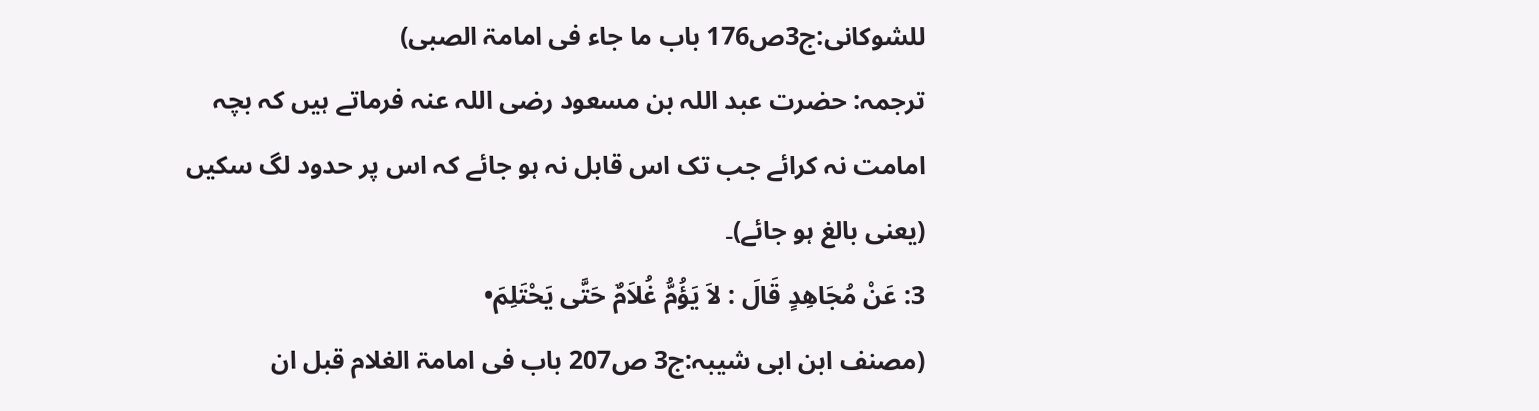للشوکانی:ج3ص176 باب ما جاء فی امامۃ الصبی)
ترجمہ: حضرت عبد اللہ بن مسعود رضی اللہ عنہ فرماتے ہیں کہ بچہ امامت نہ کرائے جب تک اس قابل نہ ہو جائے کہ اس پر حدود لگ سکیں (یعنی بالغ ہو جائے)۔
3: عَنْ مُجَاهِدٍ قَالَ : لاَ يَؤُمُّ غُلاَمٌ حَتَّى يَحْتَلِمَ•
(مصنف ابن ابی شیبہ:ج3 ص207 باب فی امامۃ الغلام قبل ان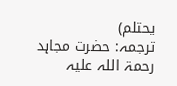یحتلم)
ترجمہ: حضرت مجاہد رحمۃ اللہ علیہ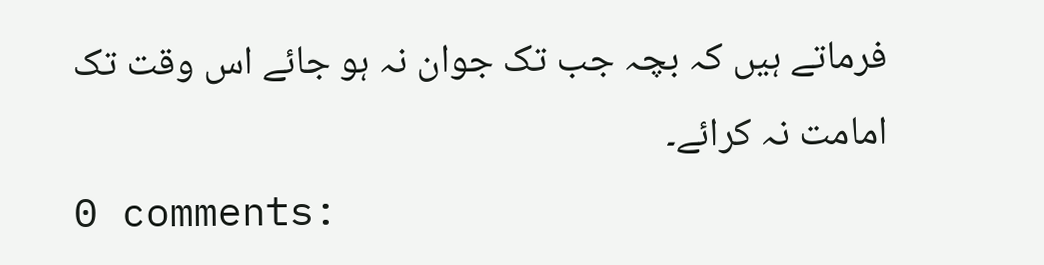فرماتے ہیں کہ بچہ جب تک جوان نہ ہو جائے اس وقت تک امامت نہ کرائے۔
0 comments: